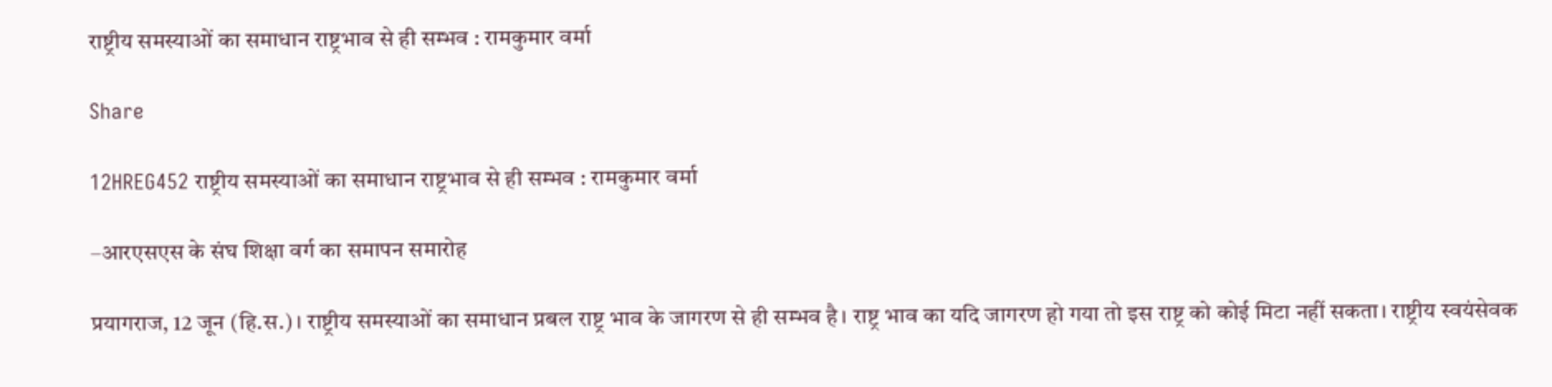राष्ट्रीय समस्याओं का समाधान राष्ट्रभाव से ही सम्भव : रामकुमार वर्मा

Share

12HREG452 राष्ट्रीय समस्याओं का समाधान राष्ट्रभाव से ही सम्भव : रामकुमार वर्मा

–आरएसएस के संघ शिक्षा वर्ग का समापन समारोह

प्रयागराज, 12 जून (हि.स.)। राष्ट्रीय समस्याओं का समाधान प्रबल राष्ट्र भाव के जागरण से ही सम्भव है। राष्ट्र भाव का यदि जागरण हो गया तो इस राष्ट्र को कोई मिटा नहीं सकता। राष्ट्रीय स्वयंसेवक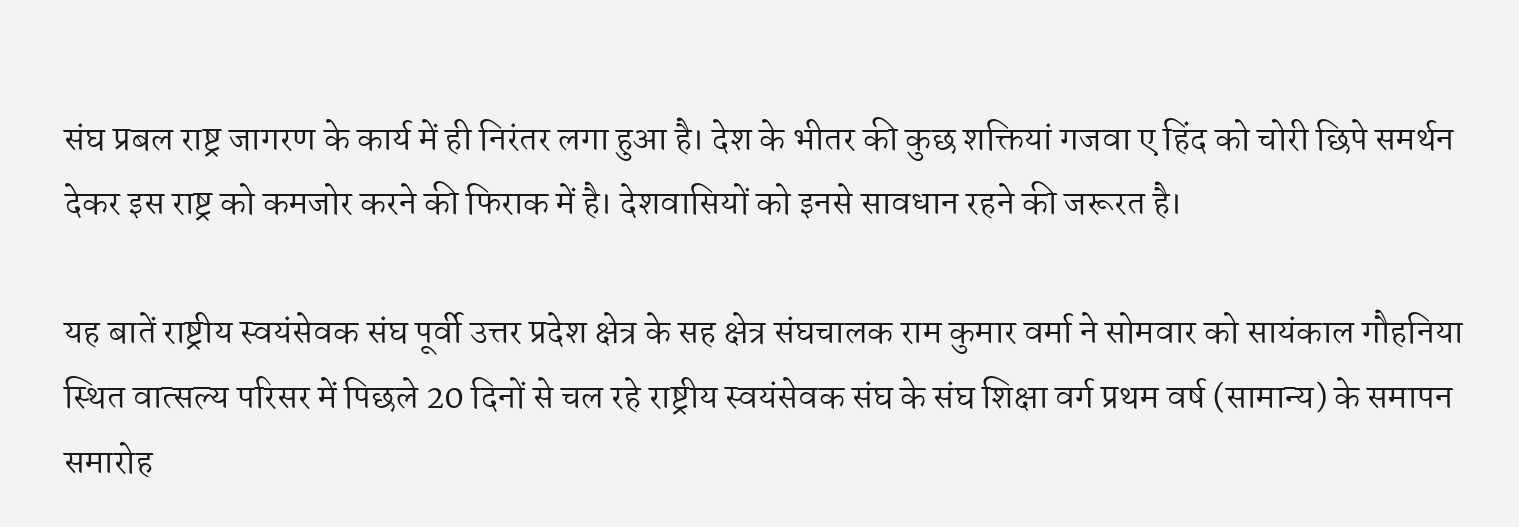संघ प्रबल राष्ट्र जागरण के कार्य में ही निरंतर लगा हुआ है। देश के भीतर की कुछ शक्तियां गजवा ए हिंद को चोरी छिपे समर्थन देकर इस राष्ट्र को कमजोर करने की फिराक में है। देशवासियों को इनसे सावधान रहने की जरूरत है।

यह बातें राष्ट्रीय स्वयंसेवक संघ पूर्वी उत्तर प्रदेश क्षेत्र के सह क्षेत्र संघचालक राम कुमार वर्मा ने सोमवार को सायंकाल गौहनिया स्थित वात्सल्य परिसर में पिछले 20 दिनों से चल रहे राष्ट्रीय स्वयंसेवक संघ के संघ शिक्षा वर्ग प्रथम वर्ष (सामान्य) के समापन समारोह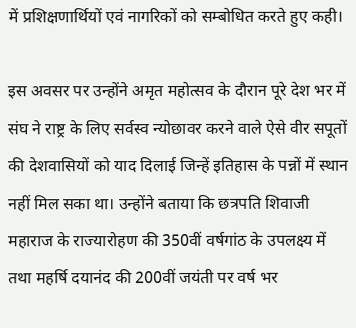में प्रशिक्षणार्थियों एवं नागरिकों को सम्बोधित करते हुए कही।

इस अवसर पर उन्होंने अमृत महोत्सव के दौरान पूरे देश भर में संघ ने राष्ट्र के लिए सर्वस्व न्योछावर करने वाले ऐसे वीर सपूतों की देशवासियों को याद दिलाई जिन्हें इतिहास के पन्नों में स्थान नहीं मिल सका था। उन्होंने बताया कि छत्रपति शिवाजी महाराज के राज्यारोहण की 350वीं वर्षगांठ के उपलक्ष्य में तथा महर्षि दयानंद की 200वीं जयंती पर वर्ष भर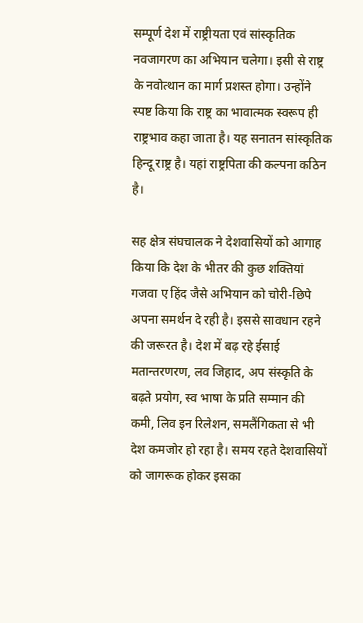सम्पूर्ण देश में राष्ट्रीयता एवं सांस्कृतिक नवजागरण का अभियान चलेगा। इसी से राष्ट्र के नवोत्थान का मार्ग प्रशस्त होगा। उन्होंने स्पष्ट किया कि राष्ट्र का भावात्मक स्वरूप ही राष्ट्रभाव कहा जाता है। यह सनातन सांस्कृतिक हिन्दू राष्ट्र है। यहां राष्ट्रपिता की कल्पना कठिन है।

सह क्षेत्र संघचालक ने देशवासियों को आगाह किया कि देश के भीतर की कुछ शक्तियां गजवा ए हिंद जैसे अभियान को चोरी-छिपे अपना समर्थन दे रही है। इससे सावधान रहने की जरूरत है। देश में बढ़ रहे ईसाई मतान्तरणरण, लव जिहाद, अप संस्कृति के बढ़ते प्रयोग, स्व भाषा के प्रति सम्मान की कमी, लिव इन रिलेशन, समलैंगिकता से भी देश कमजोर हो रहा है। समय रहते देशवासियों को जागरूक होकर इसका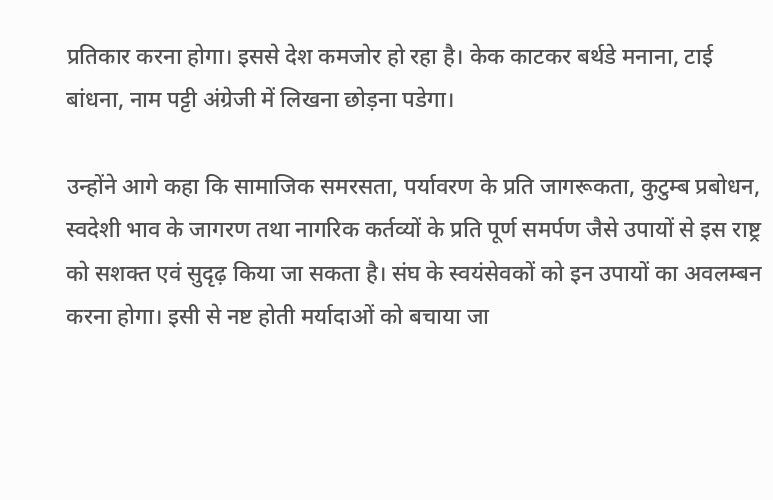प्रतिकार करना होगा। इससे देश कमजोर हो रहा है। केक काटकर बर्थडे मनाना, टाई बांधना, नाम पट्टी अंग्रेजी में लिखना छोड़ना पडेगा।

उन्होंने आगे कहा कि सामाजिक समरसता, पर्यावरण के प्रति जागरूकता, कुटुम्ब प्रबोधन, स्वदेशी भाव के जागरण तथा नागरिक कर्तव्यों के प्रति पूर्ण समर्पण जैसे उपायों से इस राष्ट्र को सशक्त एवं सुदृढ़ किया जा सकता है। संघ के स्वयंसेवकों को इन उपायों का अवलम्बन करना होगा। इसी से नष्ट होती मर्यादाओं को बचाया जा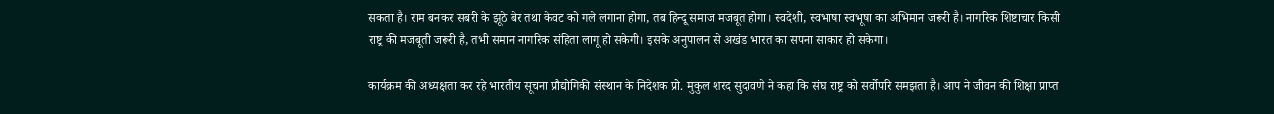सकता है। राम बनकर सबरी के झूठे बेर तथा केवट को गले लगाना होगा, तब हिन्दू समाज मजबूत होगा। स्वदेशी, स्वभाषा स्वभूषा का अभिमान जरूरी है। नागरिक शिष्टाचार किसी राष्ट्र की मजबूती जरूरी है, तभी समान नागरिक संहिता लागू हो सकेगी। इसके अनुपालन से अखंड भारत का सपना साकार हो सकेगा।

कार्यक्रम की अध्यक्षता कर रहे भारतीय सूचना प्रौद्योगिकी संस्थान के निदेशक प्रो. मुकुल शरद सुदावणे ने कहा कि संघ राष्ट्र को सर्वोपरि समझता है। आप ने जीवन की शिक्षा प्राप्त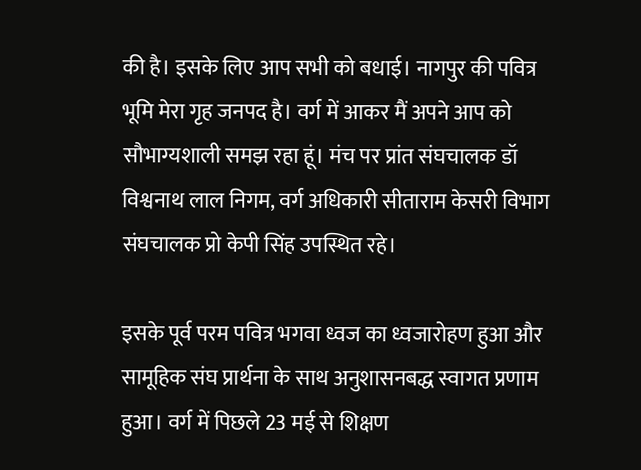की है। इसके लिए आप सभी को बधाई। नागपुर की पवित्र भूमि मेरा गृह जनपद है। वर्ग में आकर मैं अपने आप को सौभाग्यशाली समझ रहा हूं। मंच पर प्रांत संघचालक डॉ विश्वनाथ लाल निगम, वर्ग अधिकारी सीताराम केसरी विभाग संघचालक प्रो केपी सिंह उपस्थित रहे।

इसके पूर्व परम पवित्र भगवा ध्वज का ध्वजारोहण हुआ और सामूहिक संघ प्रार्थना के साथ अनुशासनबद्ध स्वागत प्रणाम हुआ। वर्ग में पिछले 23 मई से शिक्षण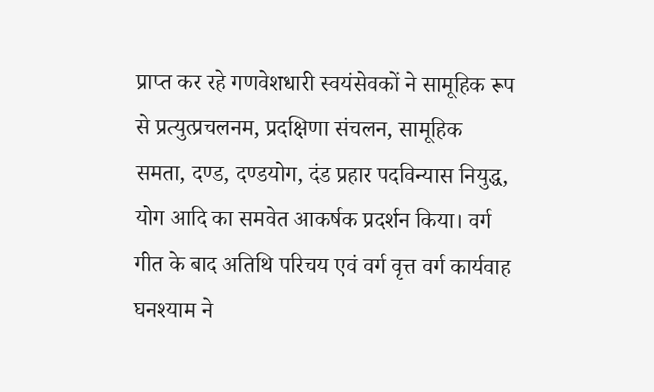प्राप्त कर रहे गणवेशधारी स्वयंसेवकों ने सामूहिक रूप से प्रत्युत्प्रचलनम, प्रदक्षिणा संचलन, सामूहिक समता, दण्ड, दण्डयोग, दंड प्रहार पदविन्यास नियुद्ध, योग आदि का समवेत आकर्षक प्रदर्शन किया। वर्ग गीत के बाद अतिथि परिचय एवं वर्ग वृत्त वर्ग कार्यवाह घनश्याम ने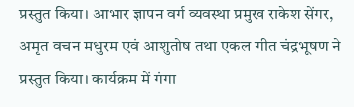प्रस्तुत किया। आभार ज्ञापन वर्ग व्यवस्था प्रमुख राकेश सेंगर, अमृत वचन मधुरम एवं आशुतोष तथा एकल गीत चंद्रभूषण ने प्रस्तुत किया। कार्यक्रम में गंगा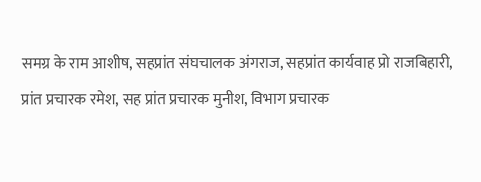समग्र के राम आशीष, सहप्रांत संघचालक अंगराज, सहप्रांत कार्यवाह प्रो राजबिहारी, प्रांत प्रचारक रमेश, सह प्रांत प्रचारक मुनीश, विभाग प्रचारक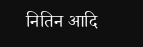नितिन आदि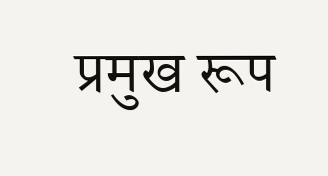प्रमुख रूप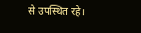से उपस्थित रहे।